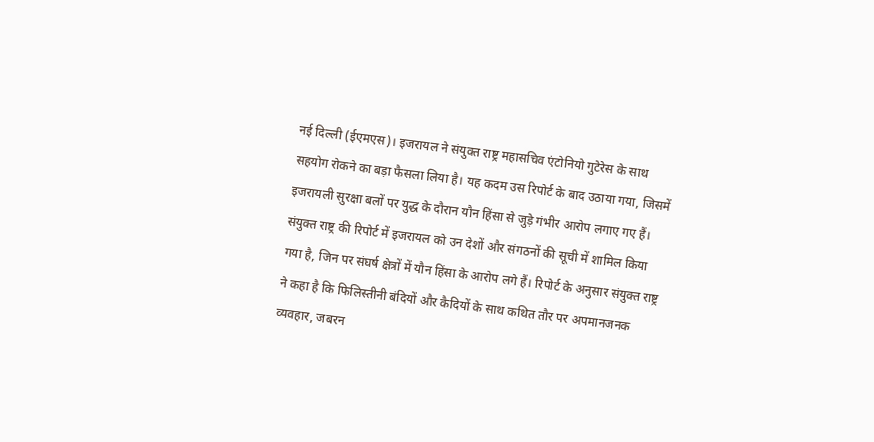नई दिल्ली (ईएमएस)। इजरायल ने संयुक्त राष्ट्र महासचिव एंटोनियो गुटेरेस के साथ सहयोग रोकने का बड़ा फैसला लिया है। यह कदम उस रिपोर्ट के बाद उठाया गया, जिसमें इजरायली सुरक्षा बलों पर युद्ध के दौरान यौन हिंसा से जुड़े गंभीर आरोप लगाए गए हैं। संयुक्त राष्ट्र की रिपोर्ट में इजरायल को उन देशों और संगठनों की सूची में शामिल किया गया है, जिन पर संघर्ष क्षेत्रों में यौन हिंसा के आरोप लगे हैं। रिपोर्ट के अनुसार संयुक्त राष्ट्र ने कहा है कि फिलिस्तीनी बंदियों और कैदियों के साथ कथित तौर पर अपमानजनक व्यवहार, जबरन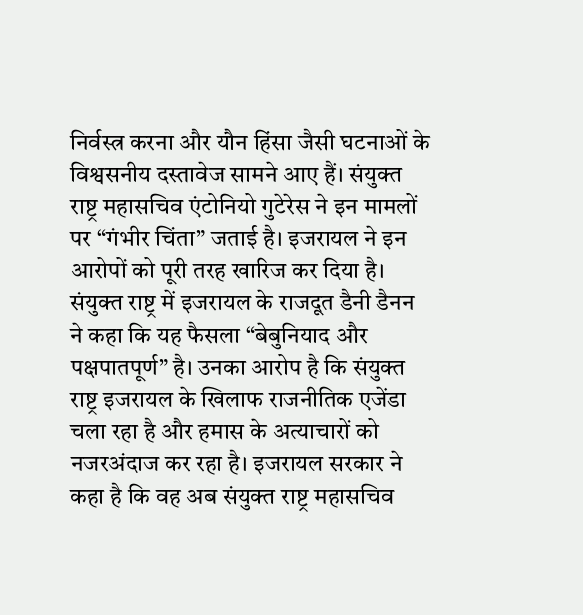निर्वस्त्र करना और यौन हिंसा जैसी घटनाओं के विश्वसनीय दस्तावेज सामने आए हैं। संयुक्त राष्ट्र महासचिव एंटोनियो गुटेरेस ने इन मामलों पर “गंभीर चिंता” जताई है। इजरायल ने इन आरोपों को पूरी तरह खारिज कर दिया है। संयुक्त राष्ट्र में इजरायल के राजदूत डैनी डैनन ने कहा कि यह फैसला “बेबुनियाद और पक्षपातपूर्ण” है। उनका आरोप है कि संयुक्त राष्ट्र इजरायल के खिलाफ राजनीतिक एजेंडा चला रहा है और हमास के अत्याचारों को नजरअंदाज कर रहा है। इजरायल सरकार ने कहा है कि वह अब संयुक्त राष्ट्र महासचिव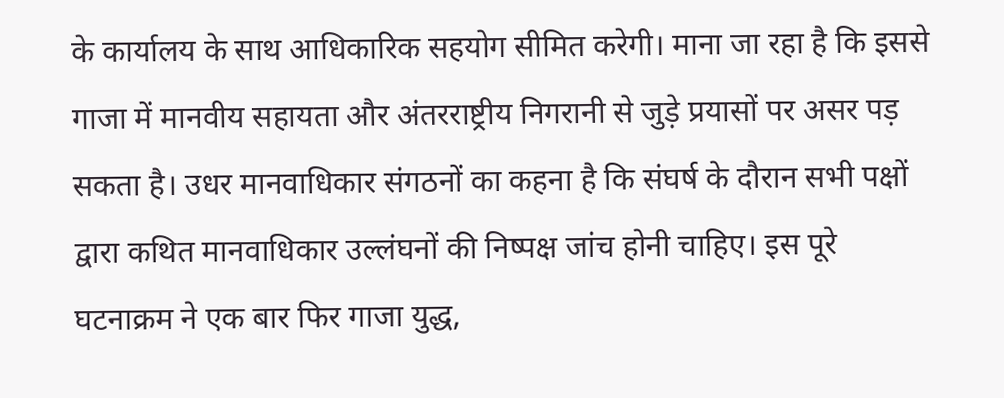के कार्यालय के साथ आधिकारिक सहयोग सीमित करेगी। माना जा रहा है कि इससे गाजा में मानवीय सहायता और अंतरराष्ट्रीय निगरानी से जुड़े प्रयासों पर असर पड़ सकता है। उधर मानवाधिकार संगठनों का कहना है कि संघर्ष के दौरान सभी पक्षों द्वारा कथित मानवाधिकार उल्लंघनों की निष्पक्ष जांच होनी चाहिए। इस पूरे घटनाक्रम ने एक बार फिर गाजा युद्ध,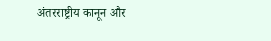अंतरराष्ट्रीय कानून और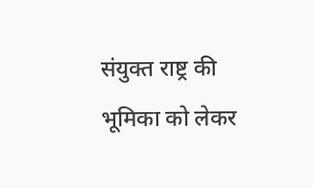संयुक्त राष्ट्र की भूमिका को लेकर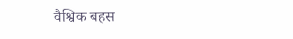वैश्विक बहस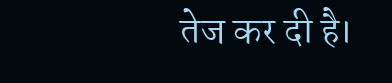तेज कर दी है।